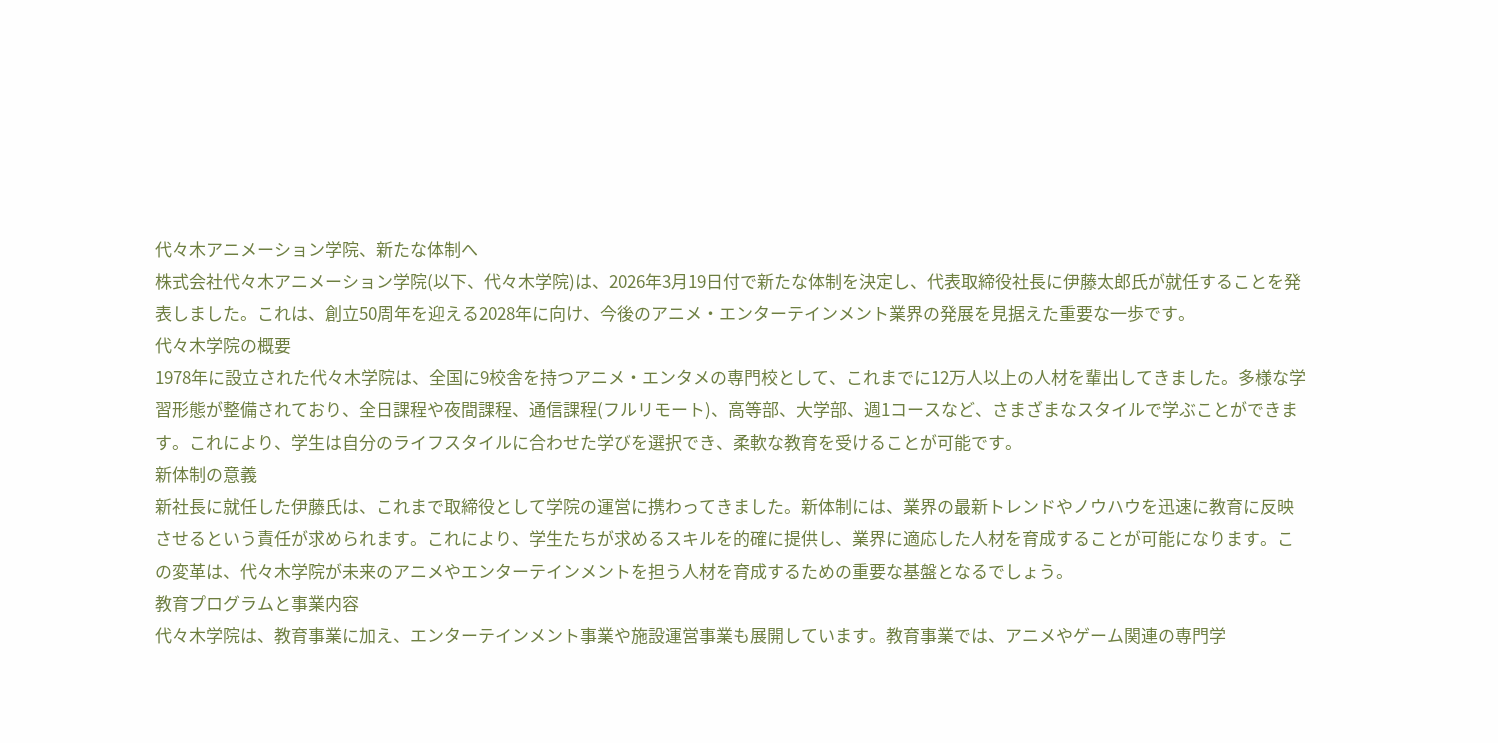代々木アニメーション学院、新たな体制へ
株式会社代々木アニメーション学院(以下、代々木学院)は、2026年3月19日付で新たな体制を決定し、代表取締役社長に伊藤太郎氏が就任することを発表しました。これは、創立50周年を迎える2028年に向け、今後のアニメ・エンターテインメント業界の発展を見据えた重要な一歩です。
代々木学院の概要
1978年に設立された代々木学院は、全国に9校舎を持つアニメ・エンタメの専門校として、これまでに12万人以上の人材を輩出してきました。多様な学習形態が整備されており、全日課程や夜間課程、通信課程(フルリモート)、高等部、大学部、週1コースなど、さまざまなスタイルで学ぶことができます。これにより、学生は自分のライフスタイルに合わせた学びを選択でき、柔軟な教育を受けることが可能です。
新体制の意義
新社長に就任した伊藤氏は、これまで取締役として学院の運営に携わってきました。新体制には、業界の最新トレンドやノウハウを迅速に教育に反映させるという責任が求められます。これにより、学生たちが求めるスキルを的確に提供し、業界に適応した人材を育成することが可能になります。この変革は、代々木学院が未来のアニメやエンターテインメントを担う人材を育成するための重要な基盤となるでしょう。
教育プログラムと事業内容
代々木学院は、教育事業に加え、エンターテインメント事業や施設運営事業も展開しています。教育事業では、アニメやゲーム関連の専門学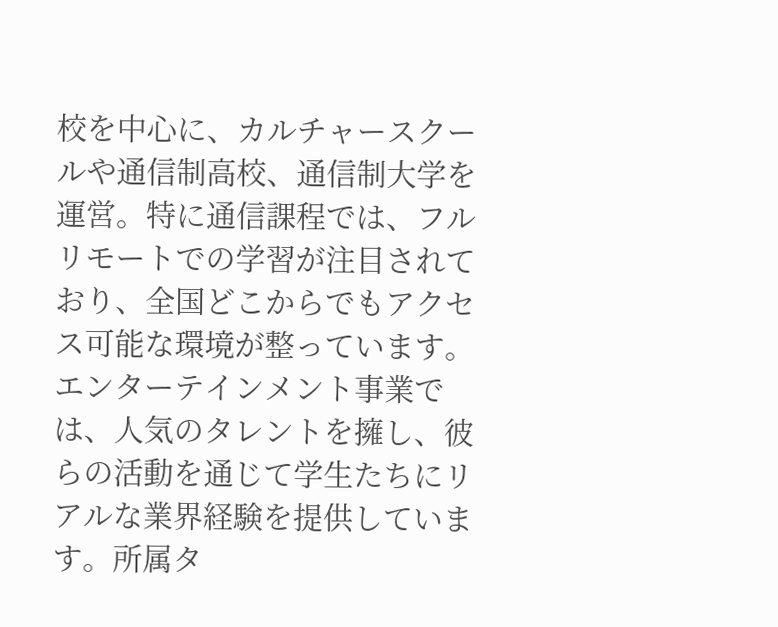校を中心に、カルチャースクールや通信制高校、通信制大学を運営。特に通信課程では、フルリモートでの学習が注目されており、全国どこからでもアクセス可能な環境が整っています。
エンターテインメント事業では、人気のタレントを擁し、彼らの活動を通じて学生たちにリアルな業界経験を提供しています。所属タ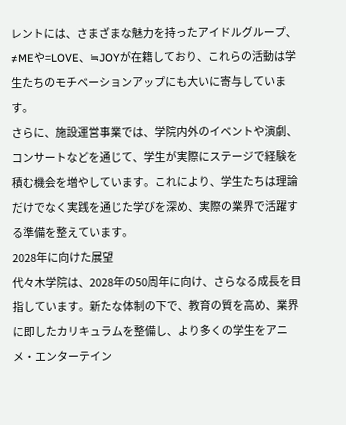レントには、さまざまな魅力を持ったアイドルグループ、≠MEや=LOVE、≒JOYが在籍しており、これらの活動は学生たちのモチベーションアップにも大いに寄与しています。
さらに、施設運営事業では、学院内外のイベントや演劇、コンサートなどを通じて、学生が実際にステージで経験を積む機会を増やしています。これにより、学生たちは理論だけでなく実践を通じた学びを深め、実際の業界で活躍する準備を整えています。
2028年に向けた展望
代々木学院は、2028年の50周年に向け、さらなる成長を目指しています。新たな体制の下で、教育の質を高め、業界に即したカリキュラムを整備し、より多くの学生をアニメ・エンターテイン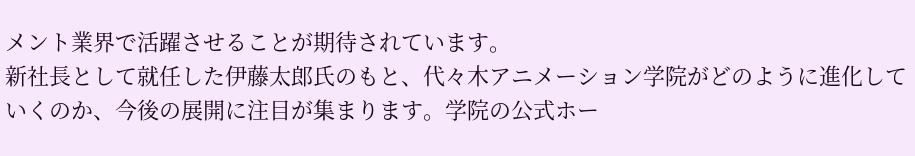メント業界で活躍させることが期待されています。
新社長として就任した伊藤太郎氏のもと、代々木アニメーション学院がどのように進化していくのか、今後の展開に注目が集まります。学院の公式ホー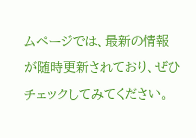ムページでは、最新の情報が随時更新されており、ぜひチェックしてみてください。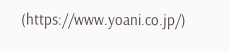(https://www.yoani.co.jp/)